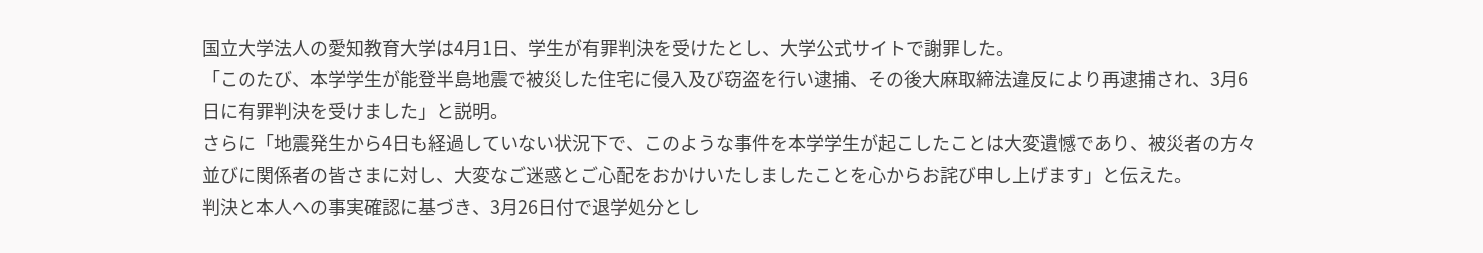国立大学法人の愛知教育大学は4月1日、学生が有罪判決を受けたとし、大学公式サイトで謝罪した。
「このたび、本学学生が能登半島地震で被災した住宅に侵入及び窃盗を行い逮捕、その後大麻取締法違反により再逮捕され、3月6日に有罪判決を受けました」と説明。
さらに「地震発生から4日も経過していない状況下で、このような事件を本学学生が起こしたことは大変遺憾であり、被災者の方々並びに関係者の皆さまに対し、大変なご迷惑とご心配をおかけいたしましたことを心からお詫び申し上げます」と伝えた。
判決と本人への事実確認に基づき、3月26日付で退学処分とし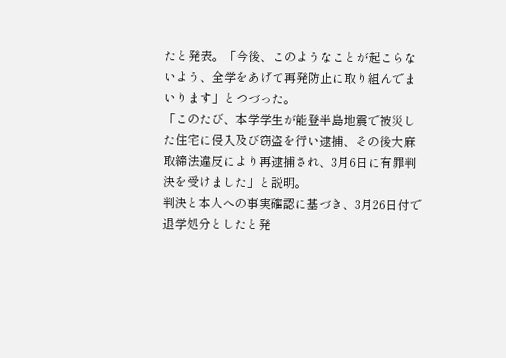たと発表。「今後、このようなことが起こらないよう、全学をあげて再発防止に取り組んでまいります」とつづった。
「このたび、本学学生が能登半島地震で被災した住宅に侵入及び窃盗を行い逮捕、その後大麻取締法違反により再逮捕され、3月6日に有罪判決を受けました」と説明。
判決と本人への事実確認に基づき、3月26日付で退学処分としたと発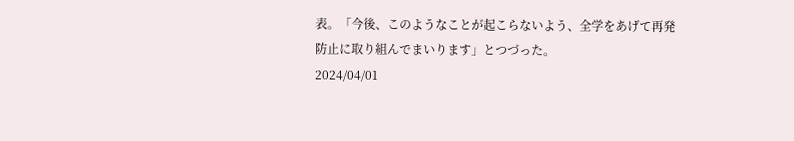表。「今後、このようなことが起こらないよう、全学をあげて再発防止に取り組んでまいります」とつづった。
2024/04/01